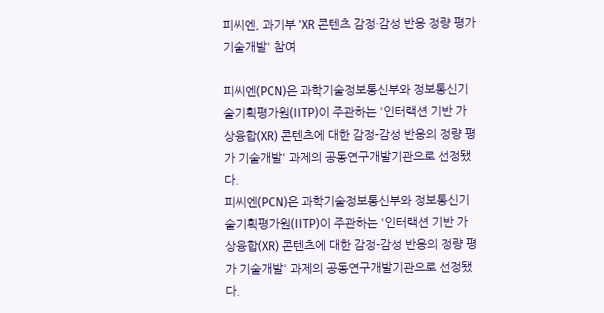피씨엔, 과기부 'XR 콘텐츠 감정·감성 반응 정량 평가 기술개발' 참여

피씨엔(PCN)은 과학기술정보통신부와 정보통신기술기획평가원(IITP)이 주관하는 '인터랙션 기반 가상융합(XR) 콘텐츠에 대한 감정-감성 반응의 정량 평가 기술개발' 과제의 공동연구개발기관으로 선정됐다.
피씨엔(PCN)은 과학기술정보통신부와 정보통신기술기획평가원(IITP)이 주관하는 '인터랙션 기반 가상융합(XR) 콘텐츠에 대한 감정-감성 반응의 정량 평가 기술개발' 과제의 공동연구개발기관으로 선정됐다.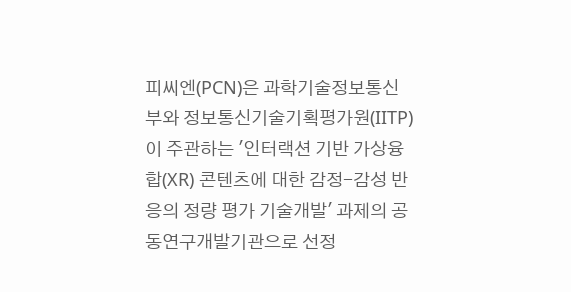피씨엔(PCN)은 과학기술정보통신부와 정보통신기술기획평가원(IITP)이 주관하는 '인터랙션 기반 가상융합(XR) 콘텐츠에 대한 감정-감성 반응의 정량 평가 기술개발' 과제의 공동연구개발기관으로 선정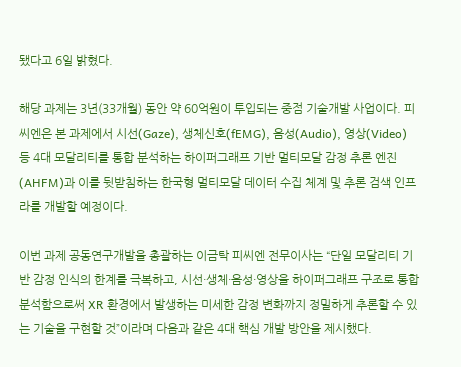됐다고 6일 밝혔다.

해당 과제는 3년(33개월) 동안 약 60억원이 투입되는 중점 기술개발 사업이다. 피씨엔은 본 과제에서 시선(Gaze), 생체신호(fEMG), 음성(Audio), 영상(Video) 등 4대 모달리티를 통합 분석하는 하이퍼그래프 기반 멀티모달 감정 추론 엔진(AHFM)과 이를 뒷받침하는 한국형 멀티모달 데이터 수집 체계 및 추론 검색 인프라를 개발할 예정이다.

이번 과제 공동연구개발을 총괄하는 이금탁 피씨엔 전무이사는 “단일 모달리티 기반 감정 인식의 한계를 극복하고, 시선·생체·음성·영상을 하이퍼그래프 구조로 통합 분석함으로써 XR 환경에서 발생하는 미세한 감정 변화까지 정밀하게 추론할 수 있는 기술을 구현할 것”이라며 다음과 같은 4대 핵심 개발 방안을 제시했다.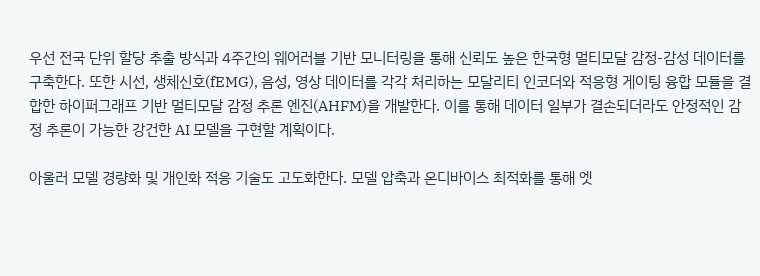우선 전국 단위 할당 추출 방식과 4주간의 웨어러블 기반 모니터링을 통해 신뢰도 높은 한국형 멀티모달 감정-감성 데이터를 구축한다. 또한 시선, 생체신호(fEMG), 음성, 영상 데이터를 각각 처리하는 모달리티 인코더와 적응형 게이팅 융합 모듈을 결합한 하이퍼그래프 기반 멀티모달 감정 추론 엔진(AHFM)을 개발한다. 이를 통해 데이터 일부가 결손되더라도 안정적인 감정 추론이 가능한 강건한 AI 모델을 구현할 계획이다.

아울러 모델 경량화 및 개인화 적응 기술도 고도화한다. 모델 압축과 온디바이스 최적화를 통해 엣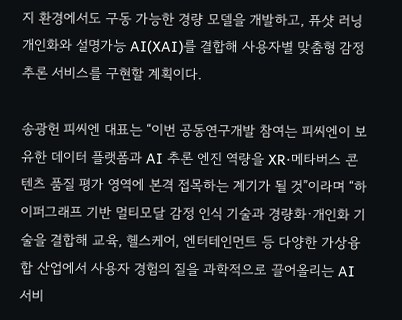지 환경에서도 구동 가능한 경량 모델을 개발하고, 퓨샷 러닝 개인화와 설명가능 AI(XAI)를 결합해 사용자별 맞춤형 감정 추론 서비스를 구현할 계획이다.

송광헌 피씨엔 대표는 “이번 공동연구개발 참여는 피씨엔이 보유한 데이터 플랫폼과 AI 추론 엔진 역량을 XR·메타버스 콘텐츠 품질 평가 영역에 본격 접목하는 계기가 될 것”이라며 “하이퍼그래프 기반 멀티모달 감정 인식 기술과 경량화·개인화 기술을 결합해 교육, 헬스케어, 엔터테인먼트 등 다양한 가상융합 산업에서 사용자 경험의 질을 과학적으로 끌어올리는 AI 서비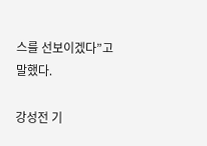스를 선보이겠다”고 말했다.

강성전 기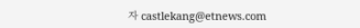자 castlekang@etnews.com